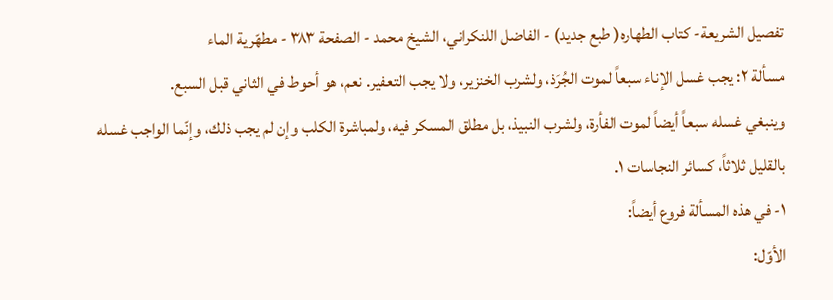تفصيل الشريعة- كتاب الطهاره( طبع جديد) - الفاضل اللنكراني، الشيخ محمد - الصفحة ٣٨٣ - مطهّرية الماء
مسألة ٢: يجب غسل الإناء سبعاً لموت الجُرَذ، ولشرب الخنزير، ولا يجب التعفير. نعم، هو أحوط في الثاني قبل السبع.
وينبغي غسله سبعاً أيضاً لموت الفأرة، ولشرب النبيذ، بل مطلق المسكر فيه، ولمباشرة الكلب وإن لم يجب ذلك، وإنّما الواجب غسله بالقليل ثلاثاً، كسائر النجاسات ١.
١- في هذه المسألة فروع أيضاً:
الأوّل: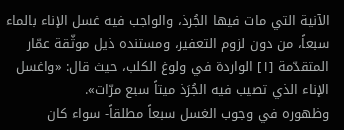الآنية التي مات فيها الجُرذ، والواجب فيه غسل الإناء بالماء سبعاً، من دون لزوم التعفير، ومستنده ذيل موثّقة عمّار المتقدّمة [١] الواردة في ولوغ الكلب، حيث قال: «واغسل الإناء الذي تصيب فيه الجُرَذ ميتاً سبع مرّات».
وظهوره في وجوب الغسل سبعاً مطلقاً- سواء كان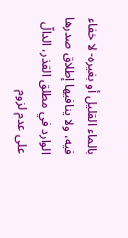بالماء القليل أو بغيره- لا خفاء فيه، ولا ينافيها إطلاق صدرها الوارد في مطلق القذر، الدالّ على عدم لزوم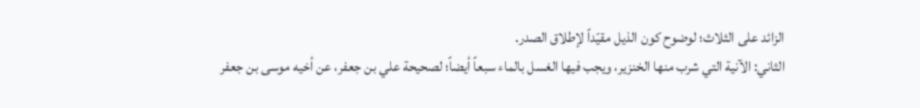الزائد على الثلاث؛ لوضوح كون الذيل مقيّداً لإطلاق الصدر.
الثاني: الآنية التي شرب منها الخنزير، ويجب فيها الغسل بالماء سبعاً أيضاً؛ لصحيحة علي بن جعفر، عن أخيه موسى بن جعفر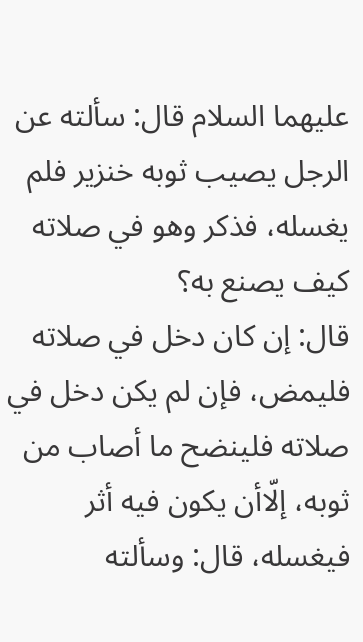عليهما السلام قال: سألته عن الرجل يصيب ثوبه خنزير فلم يغسله، فذكر وهو في صلاته كيف يصنع به؟
قال: إن كان دخل في صلاته فليمض، فإن لم يكن دخل في صلاته فلينضح ما أصاب من ثوبه، إلّاأن يكون فيه أثر فيغسله، قال: وسألته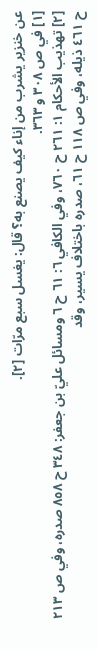عن خنزير يشرب من إناء كيف يصنع به؟ قال: يغسل سبع مرّات [٢].
[١] في ص ٣٠٨ و ٣٦٣.
[٢] تهذيب الأحكام ١: ٢٦١ ح ٧٦٠، وفي الكافي ٦: ٦١ ح ٦ ومسائل عليّ بن جعفر: ٣٤٨ ح ٨٥٨ صدره، وفي ص ٢١٣ ح ٤٦١ ذيله، وفي ص ١١٨ ح ٦١، صدره باختلاف يسير، وقد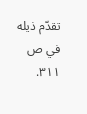تقدّم ذيله في ص ٣١١.